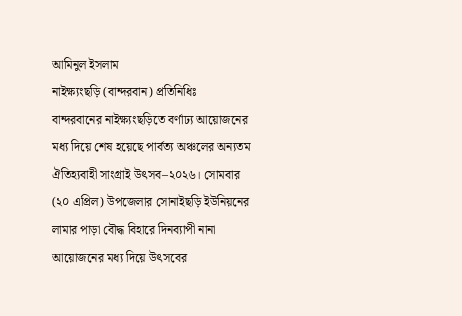আমিনুল ইসলাম
নাইক্ষ্যংছড়ি (বান্দরবান) প্রতিনিধিঃ
বান্দরবানের নাইক্ষ্যংছড়িতে বর্ণাঢ্য আয়োজনের মধ্য দিয়ে শেষ হয়েছে পার্বত্য অঞ্চলের অন্যতম ঐতিহ্যবাহী সাংগ্রাই উৎসব–২০২৬। সোমবার (২০ এপ্রিল) উপজেলার সোনাইছড়ি ইউনিয়নের লামার পাড়া বৌদ্ধ বিহারে দিনব্যাপী নানা আয়োজনের মধ্য দিয়ে উৎসবের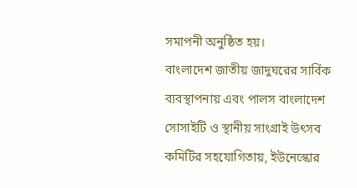সমাপনী অনুষ্ঠিত হয়।
বাংলাদেশ জাতীয় জাদুঘরের সার্বিক ব্যবস্থাপনায় এবং পালস বাংলাদেশ সোসাইটি ও স্থানীয় সাংগ্রাই উৎসব কমিটির সহযোগিতায়, ইউনেস্কোর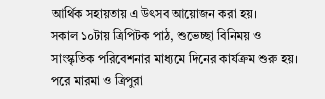আর্থিক সহায়তায় এ উৎসব আয়োজন করা হয়।
সকাল ১০টায় ত্রিপিটক পাঠ, শুভেচ্ছা বিনিময় ও সাংস্কৃতিক পরিবেশনার মাধ্যমে দিনের কার্যক্রম শুরু হয়। পরে মারমা ও ত্রিপুরা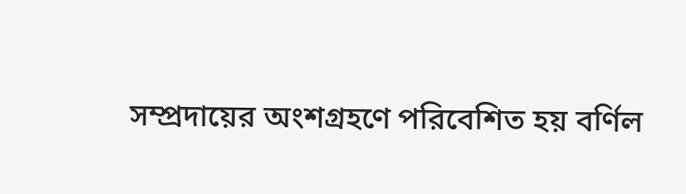সম্প্রদায়ের অংশগ্রহণে পরিবেশিত হয় বর্ণিল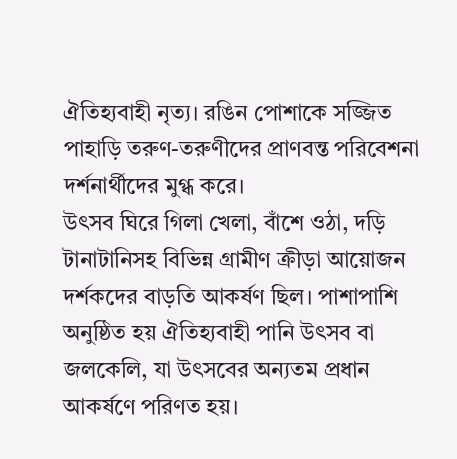ঐতিহ্যবাহী নৃত্য। রঙিন পোশাকে সজ্জিত পাহাড়ি তরুণ-তরুণীদের প্রাণবন্ত পরিবেশনা দর্শনার্থীদের মুগ্ধ করে।
উৎসব ঘিরে গিলা খেলা, বাঁশে ওঠা, দড়ি টানাটানিসহ বিভিন্ন গ্রামীণ ক্রীড়া আয়োজন দর্শকদের বাড়তি আকর্ষণ ছিল। পাশাপাশি অনুষ্ঠিত হয় ঐতিহ্যবাহী পানি উৎসব বা জলকেলি, যা উৎসবের অন্যতম প্রধান আকর্ষণে পরিণত হয়।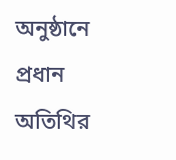অনুষ্ঠানে প্রধান অতিথির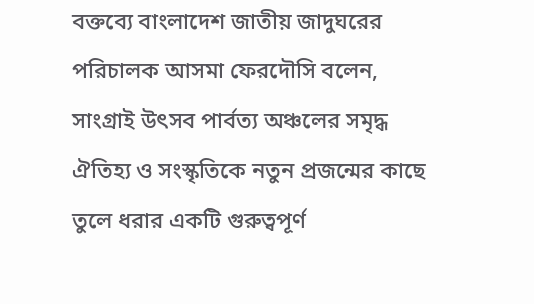বক্তব্যে বাংলাদেশ জাতীয় জাদুঘরের পরিচালক আসমা ফেরদৌসি বলেন, সাংগ্রাই উৎসব পার্বত্য অঞ্চলের সমৃদ্ধ ঐতিহ্য ও সংস্কৃতিকে নতুন প্রজন্মের কাছে তুলে ধরার একটি গুরুত্বপূর্ণ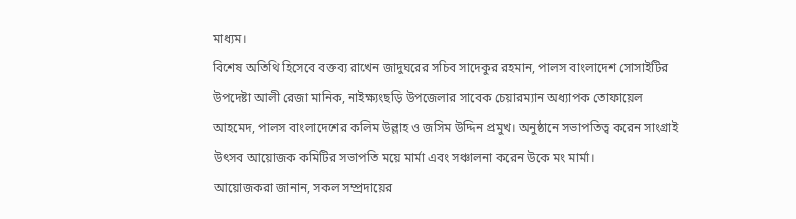মাধ্যম।
বিশেষ অতিথি হিসেবে বক্তব্য রাখেন জাদুঘরের সচিব সাদেকুর রহমান, পালস বাংলাদেশ সোসাইটির উপদেষ্টা আলী রেজা মানিক, নাইক্ষ্যংছড়ি উপজেলার সাবেক চেয়ারম্যান অধ্যাপক তোফায়েল আহমেদ, পালস বাংলাদেশের কলিম উল্লাহ ও জসিম উদ্দিন প্রমুখ। অনুষ্ঠানে সভাপতিত্ব করেন সাংগ্রাই উৎসব আয়োজক কমিটির সভাপতি ময়ে মার্মা এবং সঞ্চালনা করেন উকে মং মার্মা।
আয়োজকরা জানান, সকল সম্প্রদায়ের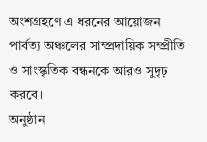অংশগ্রহণে এ ধরনের আয়োজন পার্বত্য অঞ্চলের সাম্প্রদায়িক সম্প্রীতি ও সাংস্কৃতিক বন্ধনকে আরও সুদৃঢ় করবে।
অনুষ্ঠান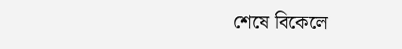শেষে বিকেলে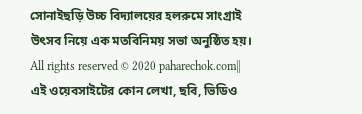সোনাইছড়ি উচ্চ বিদ্যালয়ের হলরুমে সাংগ্রাই উৎসব নিয়ে এক মতবিনিময় সভা অনুষ্ঠিত হয়।
All rights reserved © 2020 paharechok.com||
এই ওয়েবসাইটের কোন লেখা, ছবি, ভিডিও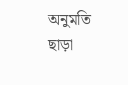অনুমতি ছাড়া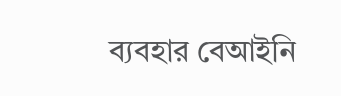ব্যবহার বেআইনি